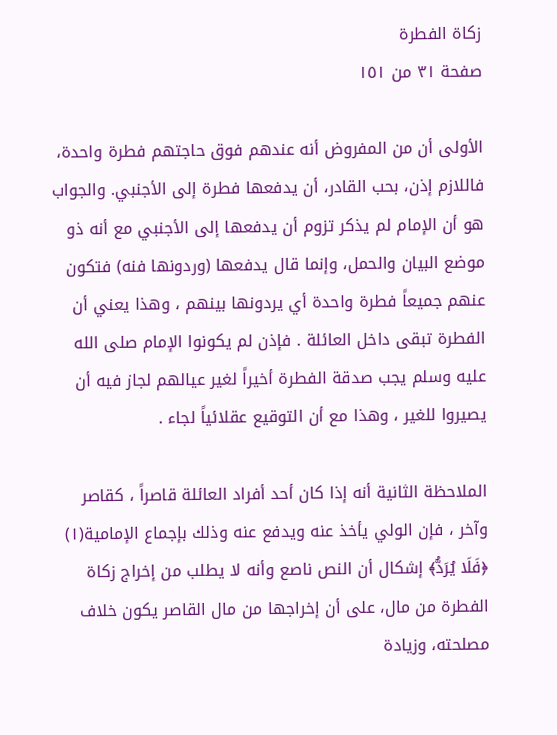زكاة الفطرة
صفحة ٣١ من ١٥١

الأولى أن من المفروض أنه عندهم فوق حاجتهم فطرة واحدة، فاللازم إذن، بحب القادر، أن يدفعها فطرة إلى الأجنبي. والجواب هو أن الإمام لم يذكر تزوم أن يدفعها إلى الأجنبي مع أنه ذو موضع البيان والحمل، وإنما قال يدفعها (وردونها فنه) فتكون عنهم جميعاً فطرة واحدة أي يردونها بينهم ، وهذا يعني أن الفطرة تبقى داخل العائلة . فإذن لم يكونوا الإمام صلى الله عليه وسلم يجب صدقة الفطرة أخيراً لغير عيالهم لجاز فيه أن يصيروا للغير ، وهذا مع أن التوقيع عقلائياً لجاء .

الملاحظة الثانية أنه إذا كان أحد أفراد العائلة قاصراً ، كقاصر وآخر ، فإن الولي يأخذ عنه ويدفع عنه وذلك بإجماع الإمامية(١) ﴿فَلَا يُرَدُّ﴾ إشكال أن النص ناصع وأنه لا يطلب من إخراج زكاة الفطرة من مال، على أن إخراجها من مال القاصر يكون خلاف مصلحته، وزيادة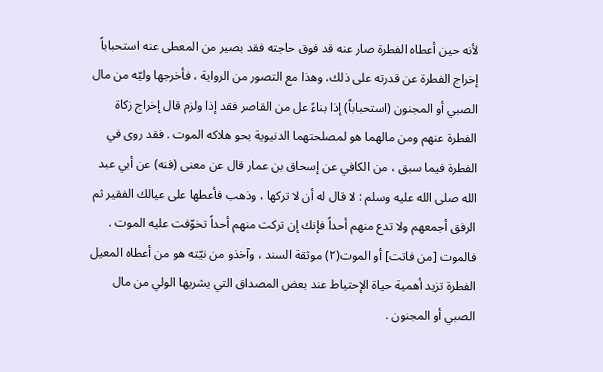لأنه حين أعطاه الفطرة صار عنه قد فوق حاجته فقد بصير من المعطى عنه استحباباً إخراج الفطرة عن قدرته على ذلك، وهذا مع التصور من الرواية ، فأخرجها وليّه من مال الصبي أو المجنون (استحباباً) إذا بناءً عل من القاصر فقد إذا ولزم قال إخراج زكاة الفطرة عنهم ومن مالهما هو لمصلحتهما الدنيوية بحو هلاكه الموت . فقد روى في الفطرة فيما سبق ، من الكافي عن إسحاق بن عمار قال عن معنى (فنه) عن أبي عبد الله صلى الله عليه وسلم : لا قال له أن لا تركها ، وذهب فأعطها على عيالك الفقير ثم الرفق أجمعهم ولا تدع منهم أحداً فإنك إن تركت منهم أحداً تخوّفت عليه الموت . فالموت [من فاتت] أو الموت(٢) موثقة السند ، وآخذو من نيّته هو من أعطاه المعيل الفطرة تزيد أهمية حياة الإحتياط عند بعض المصداق التي يشريها الولي من مال الصبي أو المجنون .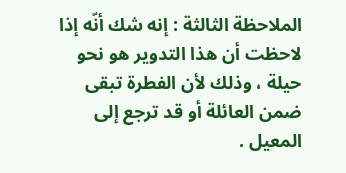الملاحظة الثالثة : إنه شك أنّه إذا لاحظت أن هذا التدوير هو نحو حيلة ، وذلك لأن الفطرة تبقى ضمن العائلة أو قد ترجع إلى المعيل .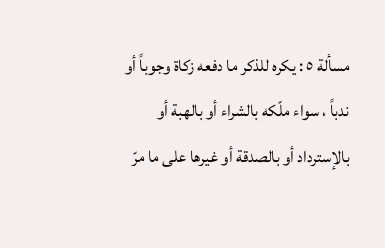مسألة ٥ : يكره للذكر ما دفعه زكاة وجوباً أو ندباً ، سواء ملّكه بالشراء أو بالهبة أو بالإسترداد أو بالصدقة أو غيرها على ما مرّ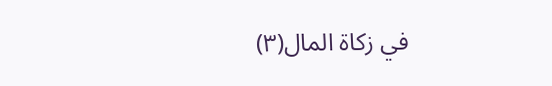في زكاة المال(٣)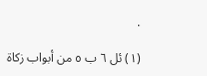.

(١) ئل ٦ ب ٥ من أبواب زكاة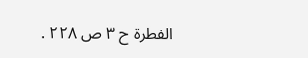الفطرة ح ٣ ص ٢٢٨ .